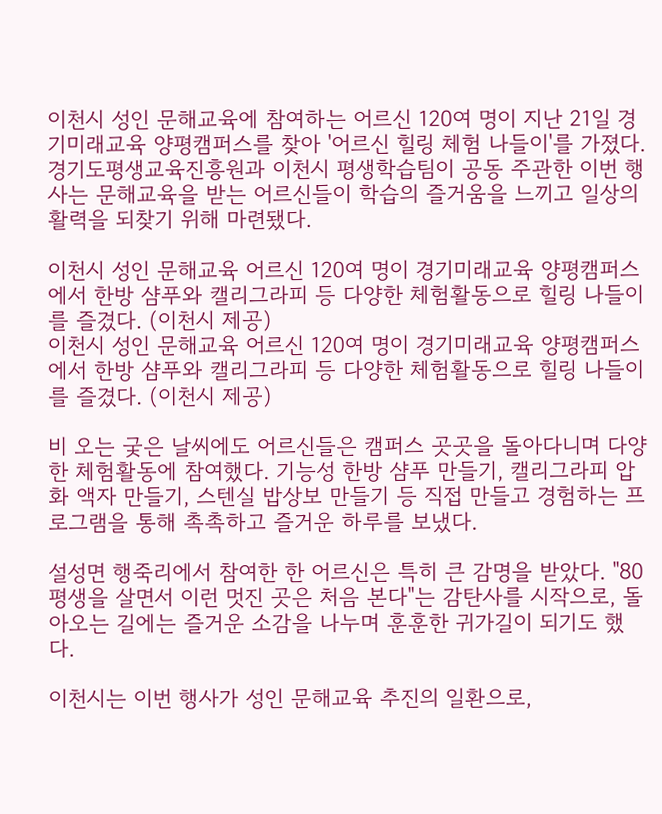이천시 성인 문해교육에 참여하는 어르신 120여 명이 지난 21일 경기미래교육 양평캠퍼스를 찾아 '어르신 힐링 체험 나들이'를 가졌다. 경기도평생교육진흥원과 이천시 평생학습팀이 공동 주관한 이번 행사는 문해교육을 받는 어르신들이 학습의 즐거움을 느끼고 일상의 활력을 되찾기 위해 마련됐다.

이천시 성인 문해교육 어르신 120여 명이 경기미래교육 양평캠퍼스에서 한방 샴푸와 캘리그라피 등 다양한 체험활동으로 힐링 나들이를 즐겼다. (이천시 제공)
이천시 성인 문해교육 어르신 120여 명이 경기미래교육 양평캠퍼스에서 한방 샴푸와 캘리그라피 등 다양한 체험활동으로 힐링 나들이를 즐겼다. (이천시 제공)

비 오는 궂은 날씨에도 어르신들은 캠퍼스 곳곳을 돌아다니며 다양한 체험활동에 참여했다. 기능성 한방 샴푸 만들기, 캘리그라피 압화 액자 만들기, 스텐실 밥상보 만들기 등 직접 만들고 경험하는 프로그램을 통해 촉촉하고 즐거운 하루를 보냈다.

설성면 행죽리에서 참여한 한 어르신은 특히 큰 감명을 받았다. "80평생을 살면서 이런 멋진 곳은 처음 본다"는 감탄사를 시작으로, 돌아오는 길에는 즐거운 소감을 나누며 훈훈한 귀가길이 되기도 했다.

이천시는 이번 행사가 성인 문해교육 추진의 일환으로,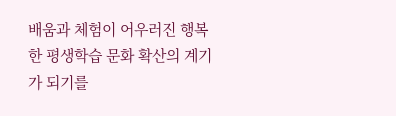배움과 체험이 어우러진 행복한 평생학습 문화 확산의 계기가 되기를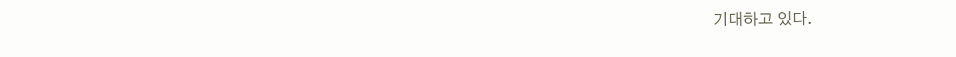기대하고 있다.